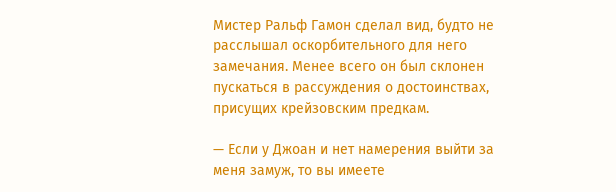Мистер Ральф Гамон сделал вид, будто не расслышал оскорбительного для него замечания. Менее всего он был склонен пускаться в рассуждения о достоинствах, присущих крейзовским предкам.

— Если у Джоан и нет намерения выйти за меня замуж, то вы имеете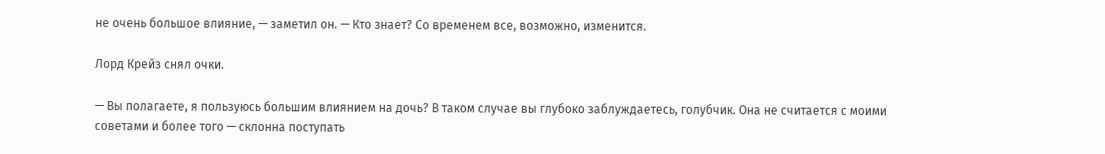не очень большое влияние, — заметил он. — Кто знает? Со временем все, возможно, изменится.

Лорд Крейз снял очки.

— Вы полагаете, я пользуюсь большим влиянием на дочь? В таком случае вы глубоко заблуждаетесь, голубчик. Она не считается с моими советами и более того — склонна поступать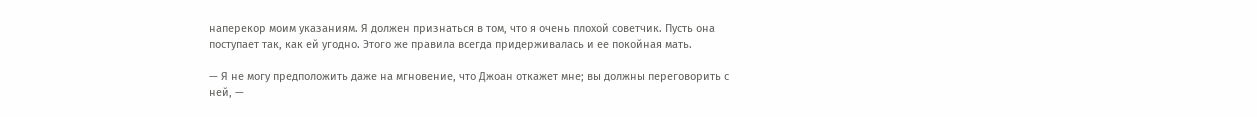наперекор моим указаниям. Я должен признаться в том, что я очень плохой советчик. Пусть она поступает так, как ей угодно. Этого же правила всегда придерживалась и ее покойная мать.

— Я не могу предположить даже на мгновение, что Джоан откажет мне; вы должны переговорить с ней, —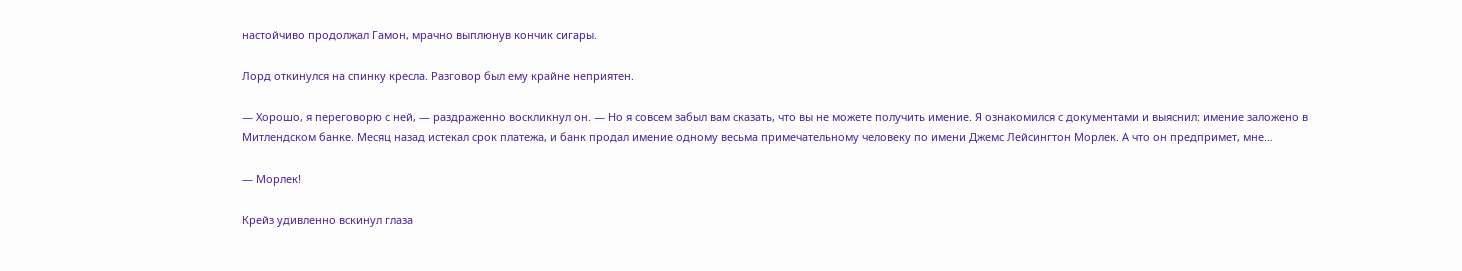настойчиво продолжал Гамон, мрачно выплюнув кончик сигары.

Лорд откинулся на спинку кресла. Разговор был ему крайне неприятен.

— Хорошо, я переговорю с ней, — раздраженно воскликнул он. — Но я совсем забыл вам сказать, что вы не можете получить имение. Я ознакомился с документами и выяснил: имение заложено в Митлендском банке. Месяц назад истекал срок платежа, и банк продал имение одному весьма примечательному человеку по имени Джемс Лейсингтон Морлек. А что он предпримет, мне…

— Морлек!

Крейз удивленно вскинул глаза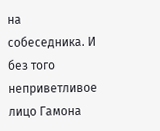на собеседника. И без того неприветливое лицо Гамона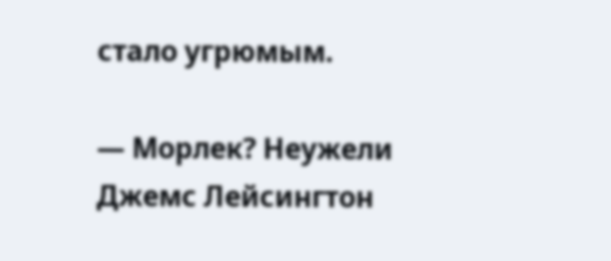стало угрюмым.

— Морлек? Неужели Джемс Лейсингтон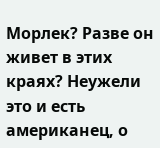Морлек? Разве он живет в этих краях? Неужели это и есть американец, о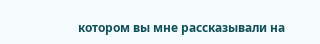котором вы мне рассказывали на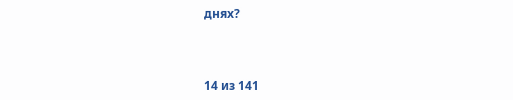днях?



14 из 141